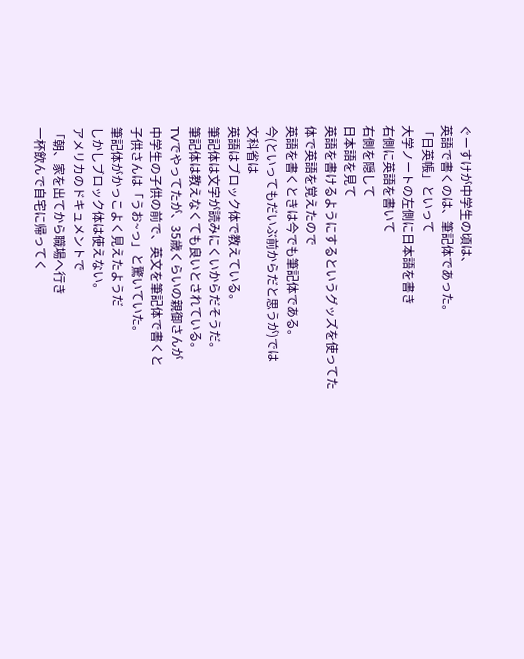ぐーすけが中学生の頃は、
英語で書くのは、筆記体であった。
「日英帳」といって
大学ノートの左側に日本語を書き
右側に英語を書いて
右側を隠して
日本語を見て
英語を書けるようにするというグッズを使ってた
体で英語を覚えたので
英語を書くときは今でも筆記体である。
今(といってもだいぶ前からだと思うが)では
文科省は
英語はブロック体で教えている。
筆記体は文字が読みにくいからだそうだ。
筆記体は教えなくても良いとされている。
TVでやってたが、35歳くらいの親御さんが
中学生の子供の前で、英文を筆記体で書くと
子供さんは「うお~っ」と驚いていた。
筆記体がかっこよく見えたようだ
しかしブロック体は使えない。
アメリカのドキュメントで
「朝、家を出てから職場へ行き
一杯飲んで自宅に帰ってく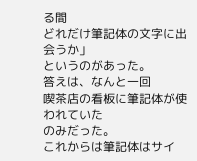る間
どれだけ筆記体の文字に出会うか」
というのがあった。
答えは、なんと一回
喫茶店の看板に筆記体が使われていた
のみだった。
これからは筆記体はサイ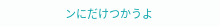ンにだけつかうよ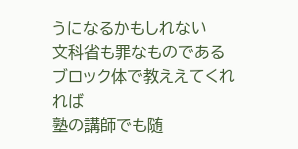うになるかもしれない
文科省も罪なものである
ブロック体で教ええてくれれば
塾の講師でも随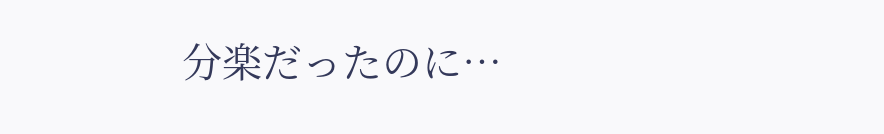分楽だったのに…